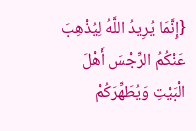{إِنَّمَا يُرِيدُ اللَّهُ لِيُذْهِبَ عَنْكُمُ الرِّجْسَ أَهْلَ الْبَيْتِ وَيُطَهِّرَكُمْ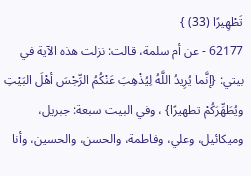تَطْهِيرًا (33) }
62177 - عن أم سلمة، قالت: نزلت هذه الآية في بيتي: {إنَّما يُرِيدُ اللَّهُ لِيُذْهِبَ عَنْكُمُ الرِّجْسَ أهْلَ البَيْتِ ويُطَهِّرَكُمْ تطهيرًا} ، وفي البيت سبعة: جبريل، وميكائيل، وعلي، وفاطمة، والحسن، والحسين، وأنا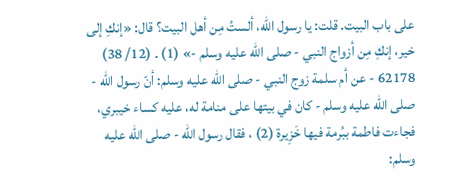على باب البيت. قلت: يا رسول الله، ألستُ مِن أهل البيت؟ قال: «إنكِ إلى خير، إنكِ مِن أزواج النبي - صلى الله عليه وسلم -» (1) . (12/ 38)
62178 - عن أم سلمة زوج النبي - صلى الله عليه وسلم: أنّ رسول الله - صلى الله عليه وسلم - كان في بيتها على منامة له، عليه كساء خيبري، فجاءت فاطمة ببُرمة فيها خَزِيرة (2) ، فقال رسول الله - صلى الله عليه وسلم: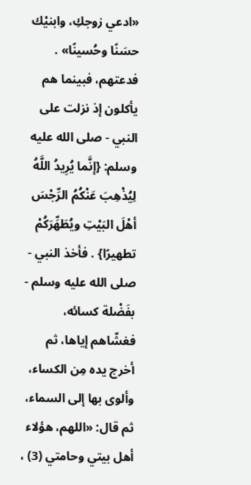«ادعي زوجكِ، وابنيْك حسَنًا وحُسينًا» . فدعتهم، فبينما هم يأكلون إذ نزلت على النبي - صلى الله عليه وسلم: {إنَّما يُرِيدُ اللَّهُ لِيُذْهِبَ عَنْكُمُ الرِّجْسَ أهْلَ البَيْتِ ويُطَهِّرَكُمْ تطهيرًا} . فأخذ النبي - صلى الله عليه وسلم - بفَضْلة كسائه، فغشّاهم إياها، ثم أخرج يده مِن الكساء، وألوى بها إلى السماء، ثم قال: «اللهم، هؤلاء أهل بيتي وحامتي (3) ،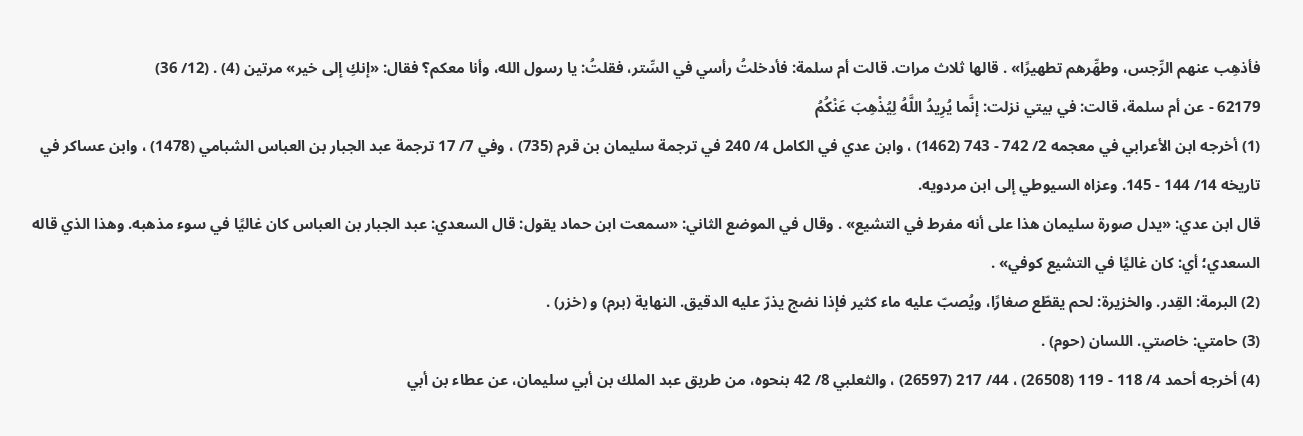فأذهِب عنهم الرِّجس، وطهِّرهم تطهيرًا» . قالها ثلاث مرات. قالت أم سلمة: فأدخلتُ رأسي في السِّتر، فقلتُ: يا رسول الله، وأنا معكم؟ فقال: «إنكِ إلى خير» مرتين (4) . (12/ 36)
62179 - عن أم سلمة، قالت: في بيتي نزلت: إنَّما يُرِيدُ اللَّهُ لِيُذْهِبَ عَنْكُمُ
(1) أخرجه ابن الأعرابي في معجمه 2/ 742 - 743 (1462) ، وابن عدي في الكامل 4/ 240 في ترجمة سليمان بن قرم (735) ، وفي 7/ 17 ترجمة عبد الجبار بن العباس الشبامي (1478) ، وابن عساكر في تاريخه 14/ 144 - 145. وعزاه السيوطي إلى ابن مردويه.
قال ابن عدي: «يدل صورة سليمان هذا على أنه مفرط في التشيع» . وقال في الموضع الثاني: «سمعت ابن حماد يقول: قال السعدي: عبد الجبار بن العباس كان غاليًا في سوء مذهبه. وهذا الذي قاله السعدي؛ أي: كان غاليًا في التشيع كوفي» .
(2) البرمة: القِدر. والخزيرة: لحم يقطّع صغارًا، ويُصبّ عليه ماء كثير فإذا نضج يذرّ عليه الدقيق. النهاية (برم) و (خزر) .
(3) حامتي: خاصتي. اللسان (حوم) .
(4) أخرجه أحمد 4/ 118 - 119 (26508) ، 44/ 217 (26597) ، والثعلبي 8/ 42 بنحوه، من طريق عبد الملك بن أبي سليمان، عن عطاء بن أبي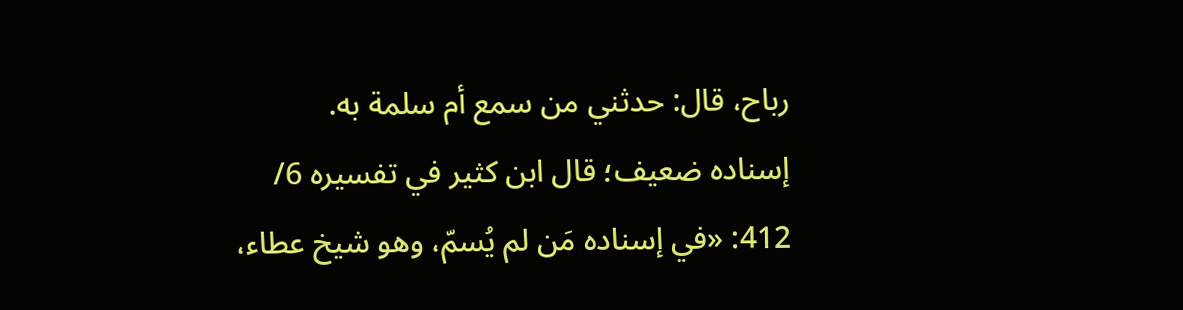رباح، قال: حدثني من سمع أم سلمة به.
إسناده ضعيف؛ قال ابن كثير في تفسيره 6/ 412: «في إسناده مَن لم يُسمّ، وهو شيخ عطاء،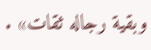وبقية رجاله ثقات» .